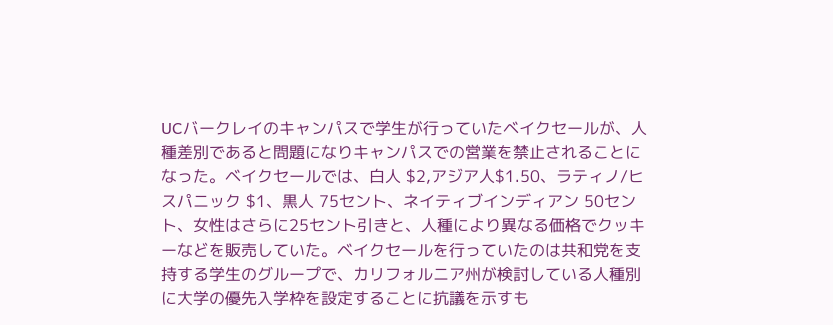UCバークレイのキャンパスで学生が行っていたベイクセールが、人種差別であると問題になりキャンパスでの営業を禁止されることになった。ベイクセールでは、白人 $2,アジア人$1.50、ラティノ/ヒスパニック $1、黒人 75セント、ネイティブインディアン 50セント、女性はさらに25セント引きと、人種により異なる価格でクッキーなどを販売していた。ベイクセールを行っていたのは共和党を支持する学生のグループで、カリフォルニア州が検討している人種別に大学の優先入学枠を設定することに抗議を示すも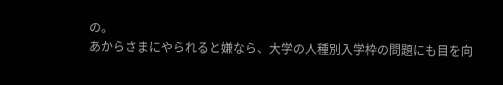の。
あからさまにやられると嫌なら、大学の人種別入学枠の問題にも目を向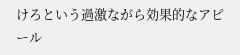けろという過激ながら効果的なアピール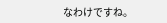なわけですね。